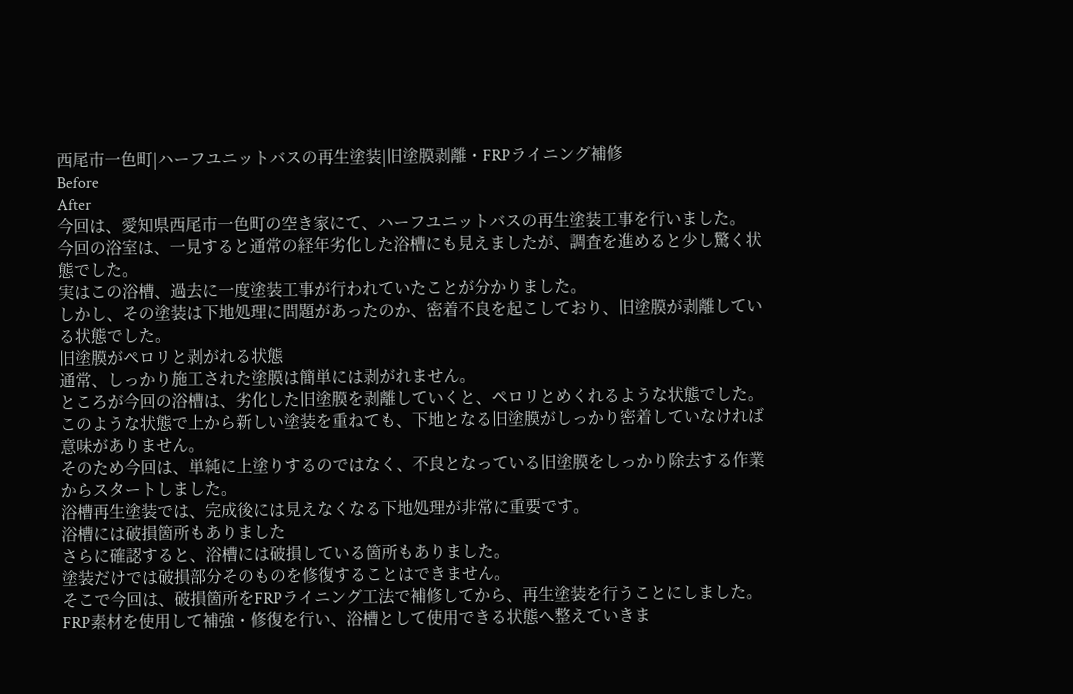西尾市一色町|ハーフユニットバスの再生塗装|旧塗膜剥離・FRPライニング補修
Before
After
今回は、愛知県西尾市一色町の空き家にて、ハーフユニットバスの再生塗装工事を行いました。
今回の浴室は、一見すると通常の経年劣化した浴槽にも見えましたが、調査を進めると少し驚く状態でした。
実はこの浴槽、過去に一度塗装工事が行われていたことが分かりました。
しかし、その塗装は下地処理に問題があったのか、密着不良を起こしており、旧塗膜が剥離している状態でした。
旧塗膜がペロリと剥がれる状態
通常、しっかり施工された塗膜は簡単には剥がれません。
ところが今回の浴槽は、劣化した旧塗膜を剥離していくと、ペロリとめくれるような状態でした。
このような状態で上から新しい塗装を重ねても、下地となる旧塗膜がしっかり密着していなければ意味がありません。
そのため今回は、単純に上塗りするのではなく、不良となっている旧塗膜をしっかり除去する作業からスタートしました。
浴槽再生塗装では、完成後には見えなくなる下地処理が非常に重要です。
浴槽には破損箇所もありました
さらに確認すると、浴槽には破損している箇所もありました。
塗装だけでは破損部分そのものを修復することはできません。
そこで今回は、破損箇所をFRPライニング工法で補修してから、再生塗装を行うことにしました。
FRP素材を使用して補強・修復を行い、浴槽として使用できる状態へ整えていきま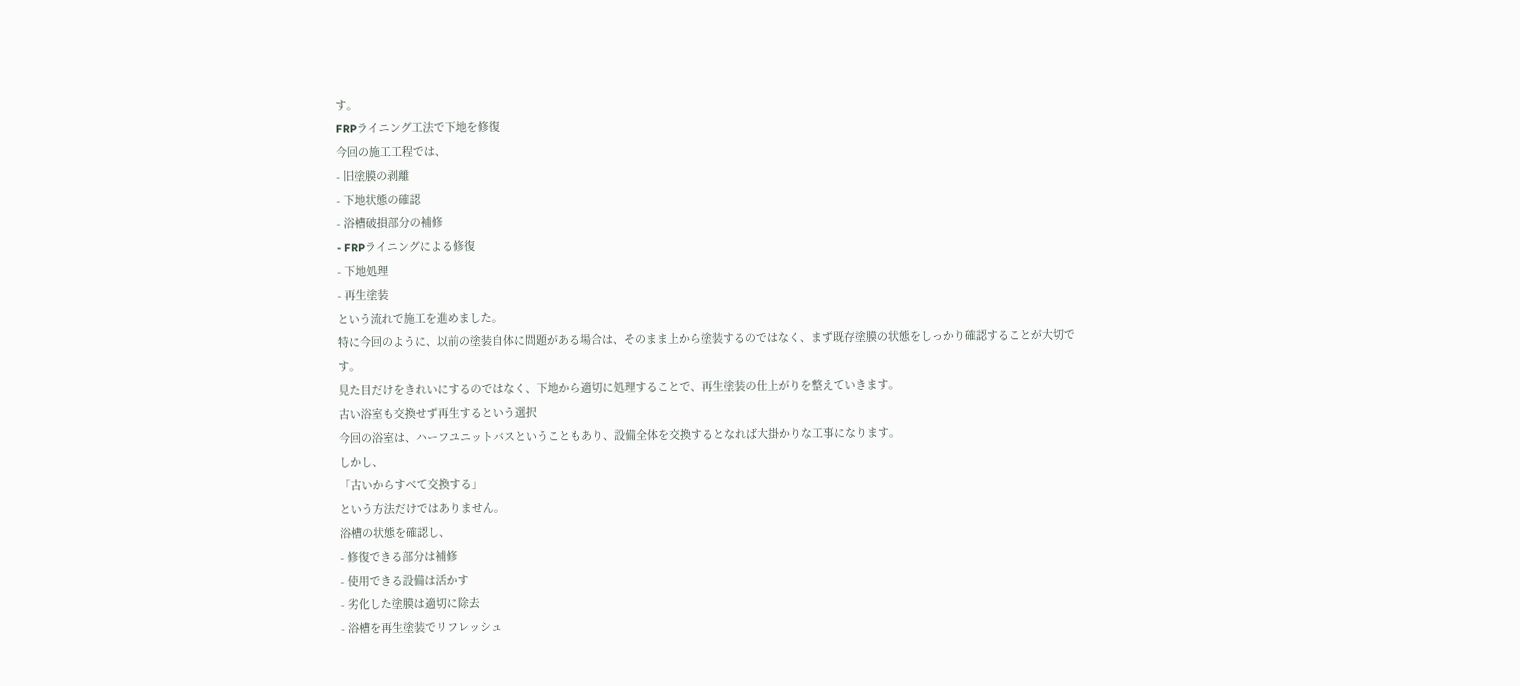す。
FRPライニング工法で下地を修復
今回の施工工程では、
- 旧塗膜の剥離
- 下地状態の確認
- 浴槽破損部分の補修
- FRPライニングによる修復
- 下地処理
- 再生塗装
という流れで施工を進めました。
特に今回のように、以前の塗装自体に問題がある場合は、そのまま上から塗装するのではなく、まず既存塗膜の状態をしっかり確認することが大切です。
見た目だけをきれいにするのではなく、下地から適切に処理することで、再生塗装の仕上がりを整えていきます。
古い浴室も交換せず再生するという選択
今回の浴室は、ハーフユニットバスということもあり、設備全体を交換するとなれば大掛かりな工事になります。
しかし、
「古いからすべて交換する」
という方法だけではありません。
浴槽の状態を確認し、
- 修復できる部分は補修
- 使用できる設備は活かす
- 劣化した塗膜は適切に除去
- 浴槽を再生塗装でリフレッシュ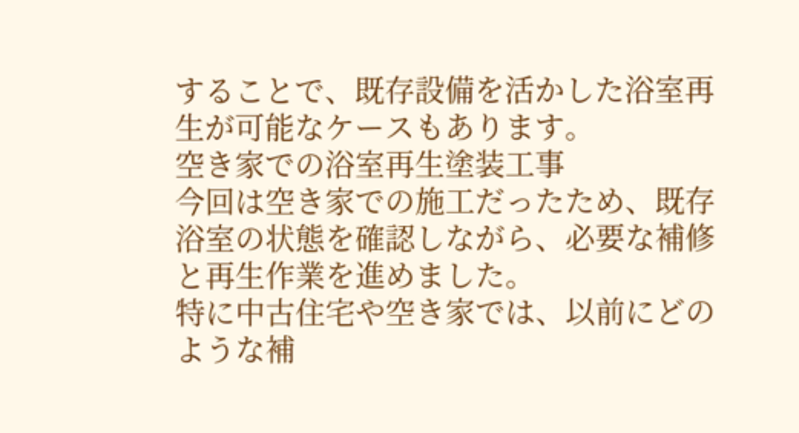することで、既存設備を活かした浴室再生が可能なケースもあります。
空き家での浴室再生塗装工事
今回は空き家での施工だったため、既存浴室の状態を確認しながら、必要な補修と再生作業を進めました。
特に中古住宅や空き家では、以前にどのような補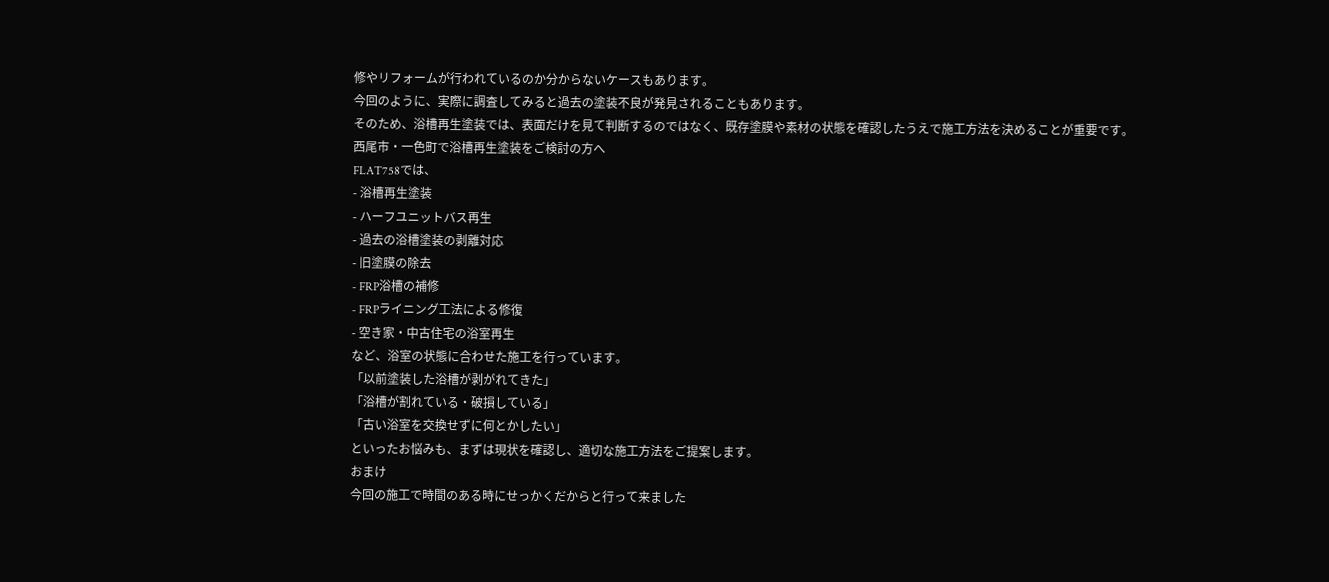修やリフォームが行われているのか分からないケースもあります。
今回のように、実際に調査してみると過去の塗装不良が発見されることもあります。
そのため、浴槽再生塗装では、表面だけを見て判断するのではなく、既存塗膜や素材の状態を確認したうえで施工方法を決めることが重要です。
西尾市・一色町で浴槽再生塗装をご検討の方へ
FLAT758では、
- 浴槽再生塗装
- ハーフユニットバス再生
- 過去の浴槽塗装の剥離対応
- 旧塗膜の除去
- FRP浴槽の補修
- FRPライニング工法による修復
- 空き家・中古住宅の浴室再生
など、浴室の状態に合わせた施工を行っています。
「以前塗装した浴槽が剥がれてきた」
「浴槽が割れている・破損している」
「古い浴室を交換せずに何とかしたい」
といったお悩みも、まずは現状を確認し、適切な施工方法をご提案します。
おまけ
今回の施工で時間のある時にせっかくだからと行って来ました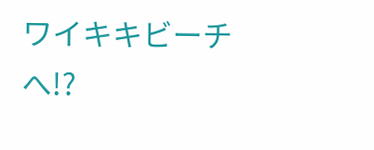ワイキキビーチへ!?